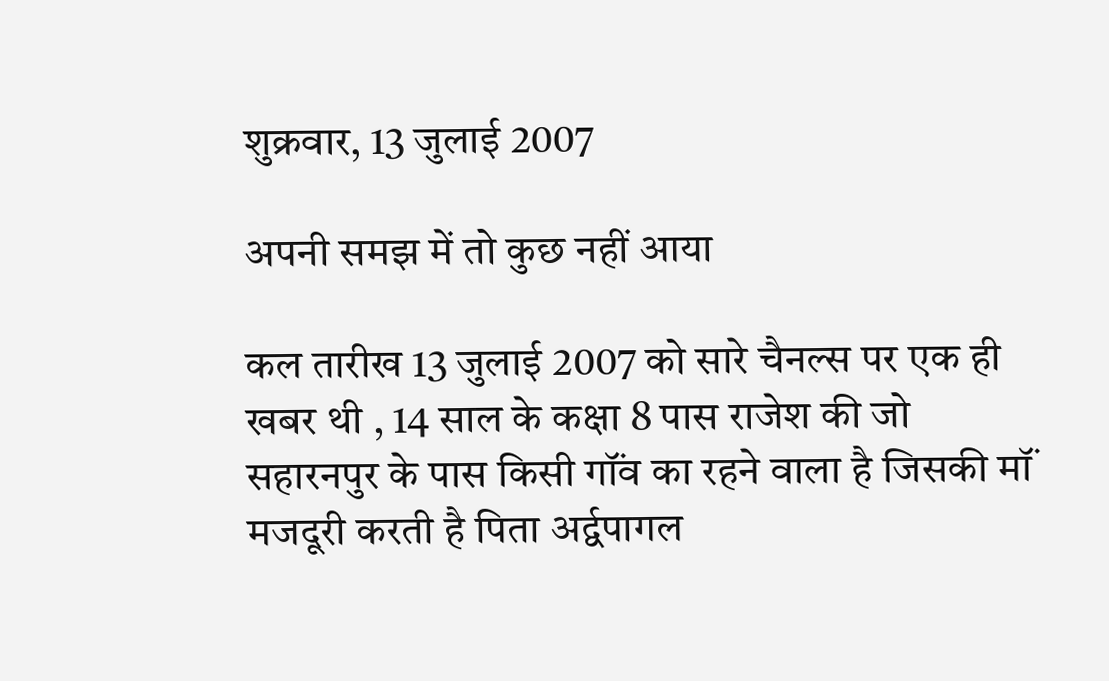शुक्रवार, 13 जुलाई 2007

अपनी समझ में तो कुछ नहीं आया

कल तारीख 13 जुलाई 2007 को सारे चैनल्‍स पर एक ही खबर थी , 14 साल के कक्षा 8 पास राजेश की जो सहारनपुर के पास किसी गॉंव का रहने वाला है जिसकी मॉं मजदूरी करती है पिता अर्द्वपागल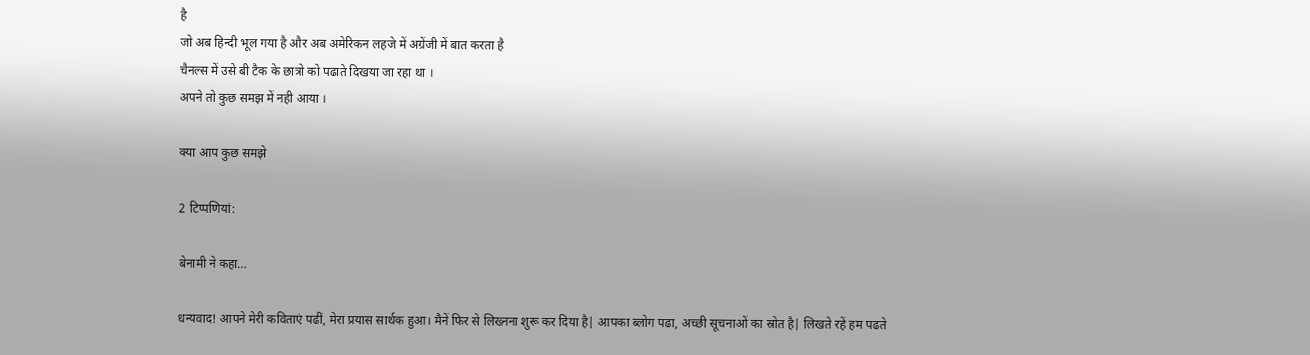है
जो अब हिन्‍दी भूल गया है और अब अमेरिकन लहजे में अग्रेंजी में बात करता है
चैनल्‍स में उसे बी टैक के छात्रो को पढाते दिखया जा रहा था ।
अपने तो कुछ समझ में नही आया ।

क्‍या आप कुछ समझे

2 टिप्‍पणियां:

बेनामी ने कहा…

धन्यवाद! आपने मेरी कविताएं पढीं, मेरा प्रयास सार्थक हुआ। मैनें फिर से लिख्नना शुरू कर दिया है| आपका ब्लोग पढा, अच्छी सूचनाओं का स्रोत है| लिखते रहें हम पढते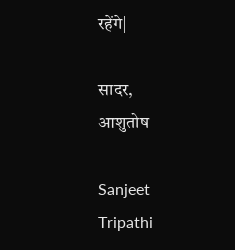रहेंगे|

सादर,
आशुतोष

Sanjeet Tripathi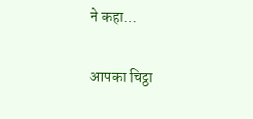ने कहा…

आपका चिट्ठा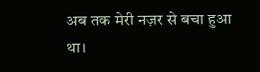अब तक मेरी नज़र से बचा हुआ था।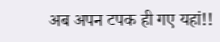अब अपन टपक ही गए यहां!!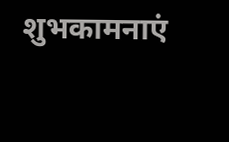शुभकामनाएं